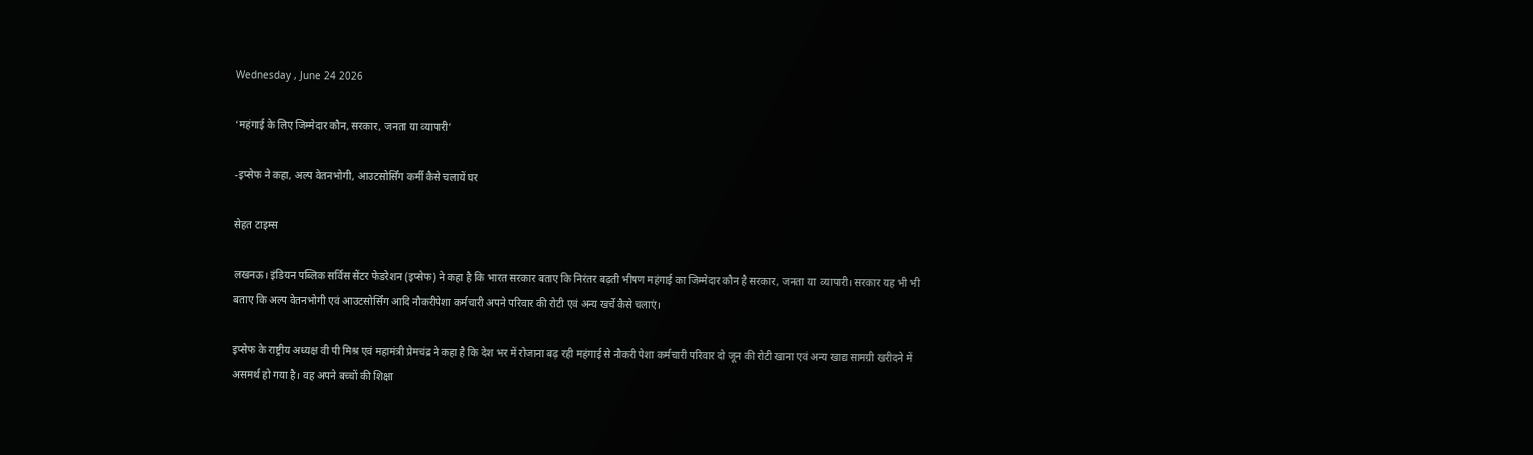Wednesday , June 24 2026

‘महंगाई के लिए जिम्‍मेदार कौन, सरकार, जनता या व्‍यापारी’

-इप्‍सेफ ने कहा, अल्‍प वेतनभोगी, आउटसोर्सिंग कर्मी कैसे चलायें घर

सेहत टाइम्‍स

लखनऊ। इंडियन पब्लिक सर्विस सेंटर फेडरेशन (इप्सेफ) ने कहा है कि भारत सरकार बताए कि निरंतर बढ़ती भीषण महंगाई का जिम्मेदार कौन है सरकार, जनता या  व्यापारी। सरकार यह भी भी बताए कि अल्प वेतनभोगी एवं आउटसोर्सिंग आदि नौकरीपेशा कर्मचारी अपने परिवार की रोटी एवं अन्य खर्चे कैसे चलाएं।

इप्सेफ के राष्ट्रीय अध्यक्ष वी पी मिश्र एवं महामंत्री प्रेमचंद्र ने कहा है कि देश भर में रोजाना बढ़ रही महंगाई से नौकरी पेशा कर्मचारी परिवार दो जून की रोटी खाना एवं अन्य खाद्य सामग्री खरीदने में असमर्थ हो गया है। वह अपने बच्चों की शिक्षा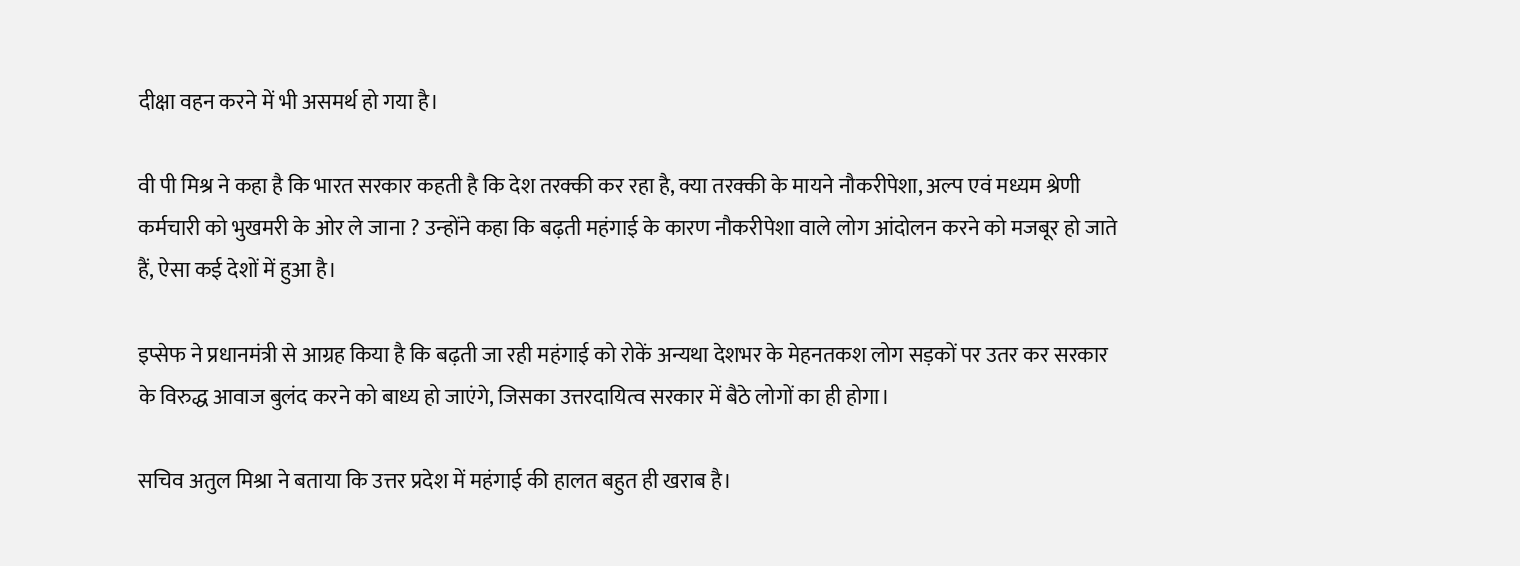दीक्षा वहन करने में भी असमर्थ हो गया है।

वी पी मिश्र ने कहा है कि भारत सरकार कहती है कि देश तरक्की कर रहा है, क्या तरक्की के मायने नौकरीपेशा, अल्प एवं मध्यम श्रेणी कर्मचारी को भुखमरी के ओर ले जाना ? उन्‍होंने कहा कि बढ़ती महंगाई के कारण नौकरीपेशा वाले लोग आंदोलन करने को मजबूर हो जाते हैं, ऐसा कई देशों में हुआ है।

इप्सेफ ने प्रधानमंत्री से आग्रह किया है कि बढ़ती जा रही महंगाई को रोकें अन्यथा देशभर के मेहनतकश लोग सड़कों पर उतर कर सरकार के विरुद्ध आवाज बुलंद करने को बाध्य हो जाएंगे, जिसका उत्तरदायित्व सरकार में बैठे लोगों का ही होगा।

सचिव अतुल मिश्रा ने बताया कि उत्तर प्रदेश में महंगाई की हालत बहुत ही खराब है।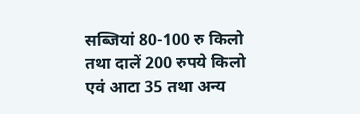सब्जियां 80-100 रु किलो तथा दालें 200 रुपये किलो एवं आटा 35 तथा अन्य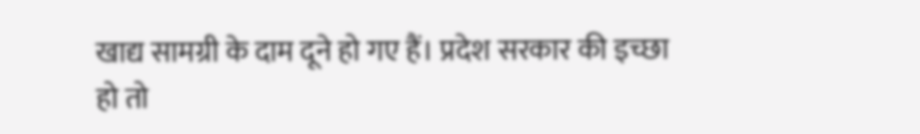खाद्य सामग्री के दाम दूने हो गए हैं। प्रदेश सरकार की इच्छा हो तो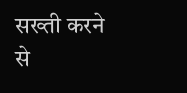सख्ती करने से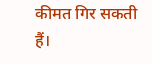कीमत गिर सकती हैं।